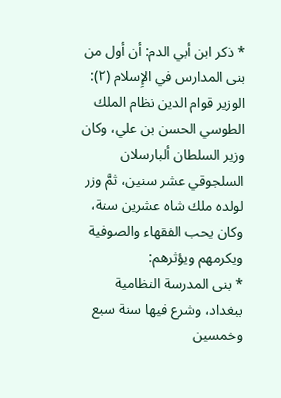* ذكر ابن أبي الدم: أن أول من بنى المدارس في الإِسلام (٢): الوزير قوام الدين نظام الملك الطوسي الحسن بن علي، وكان وزير السلطان ألبارسلان السلجوقي عشر سنين، ثمَّ وزر لولده ملك شاه عشرين سنة، وكان يحب الفقهاء والصوفية ويكرمهم ويؤثرهم:
* بنى المدرسة النظامية ببغداد، وشرع فيها سنة سبع وخمسين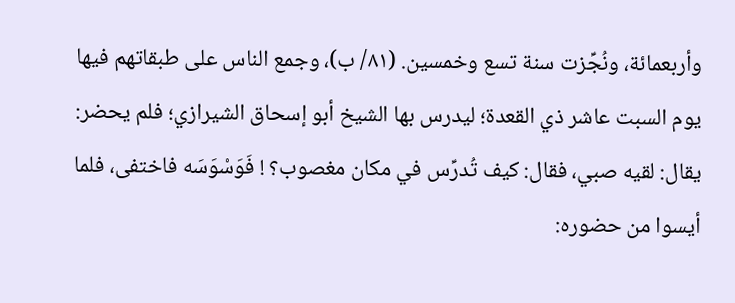وأربعمائة، ونُجِّزت سنة تسع وخمسين. (٨١/ ب)، وجمع الناس على طبقاتهم فيها يوم السبت عاشر ذي القعدة؛ ليدرس بها الشيخ أبو إسحاق الشيرازي؛ فلم يحضر:
يقال: لقيه صبي، فقال: كيف تُدرِّس في مكان مغصوب؟ ! فَوَسْوَسَه فاختفى، فلما أيسوا من حضوره: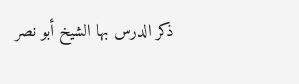ذكر الدرس بها الشيخ أبو نصر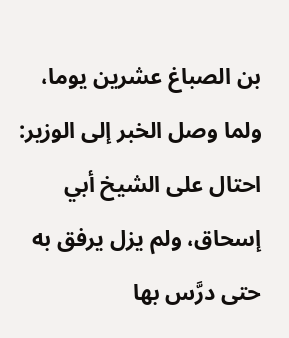بن الصباغ عشرين يوما، ولما وصل الخبر إلى الوزير: احتال على الشيخ أبي إسحاق، ولم يزل يرفق به حتى درَّس بها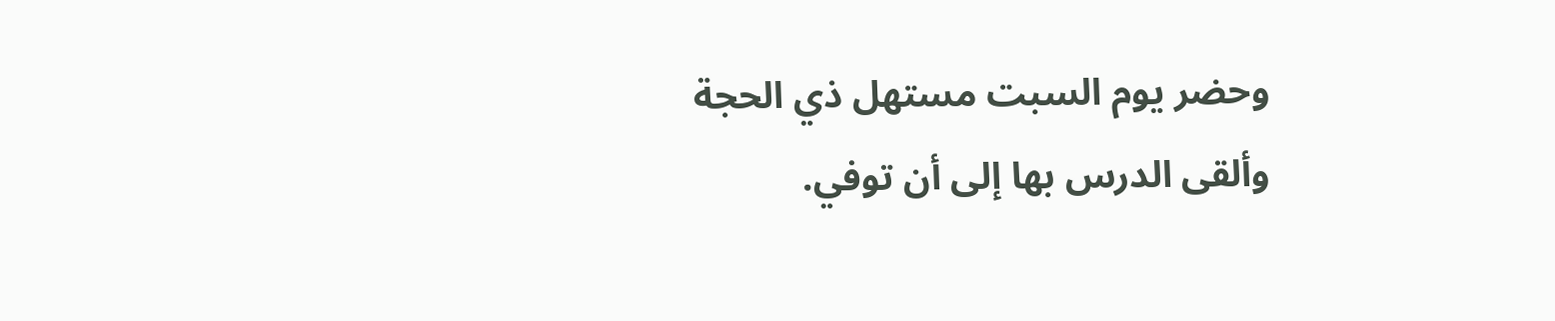وحضر يوم السبت مستهل ذي الحجة وألقى الدرس بها إلى أن توفي.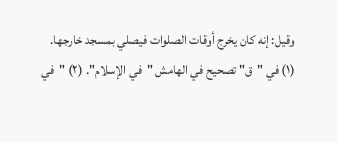وقيل: إنه كان يخرج أوقات الصلوات فيصلي بمسجد خارجها.
(١) في "ق" تصحيح في الهامش "في الإسلام". (٢) "في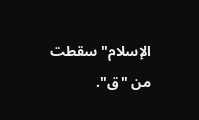الإسلام" سقطت من "ق".